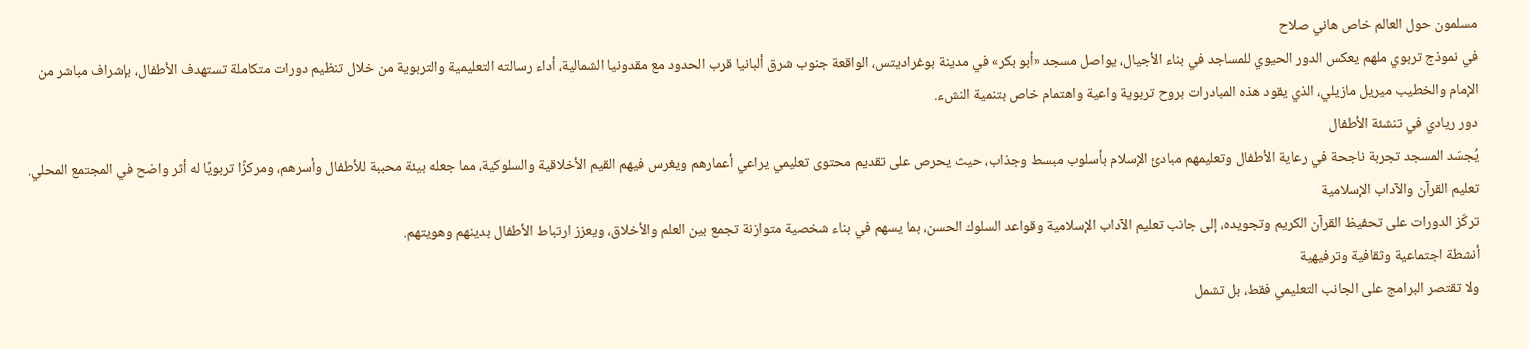مسلمون حول العالم خاص هاني صلاح
في نموذج تربوي ملهم يعكس الدور الحيوي للمساجد في بناء الأجيال، يواصل مسجد «أبو بكر» في مدينة بوغراديتس، الواقعة جنوب شرق ألبانيا قرب الحدود مع مقدونيا الشمالية، أداء رسالته التعليمية والتربوية من خلال تنظيم دورات متكاملة تستهدف الأطفال، بإشراف مباشر من الإمام والخطيب ميريل مازيلي، الذي يقود هذه المبادرات بروح تربوية واعية واهتمام خاص بتنمية النشء.
دور ريادي في تنشئة الأطفال
يُجسّد المسجد تجربة ناجحة في رعاية الأطفال وتعليمهم مبادئ الإسلام بأسلوب مبسط وجذاب، حيث يحرص على تقديم محتوى تعليمي يراعي أعمارهم ويغرس فيهم القيم الأخلاقية والسلوكية، مما جعله بيئة محببة للأطفال وأسرهم، ومركزًا تربويًا له أثر واضح في المجتمع المحلي.
تعليم القرآن والآداب الإسلامية
تركّز الدورات على تحفيظ القرآن الكريم وتجويده، إلى جانب تعليم الآداب الإسلامية وقواعد السلوك الحسن، بما يسهم في بناء شخصية متوازنة تجمع بين العلم والأخلاق، ويعزز ارتباط الأطفال بدينهم وهويتهم.
أنشطة اجتماعية وثقافية وترفيهية
ولا تقتصر البرامج على الجانب التعليمي فقط، بل تشمل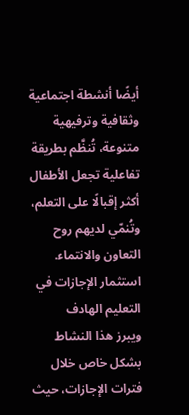أيضًا أنشطة اجتماعية وثقافية وترفيهية متنوعة، تُنظَّم بطريقة تفاعلية تجعل الأطفال أكثر إقبالًا على التعلم، وتُنمّي لديهم روح التعاون والانتماء.
استثمار الإجازات في التعليم الهادف
ويبرز هذا النشاط بشكل خاص خلال فترات الإجازات، حيث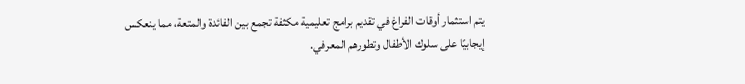يتم استثمار أوقات الفراغ في تقديم برامج تعليمية مكثفة تجمع بين الفائدة والمتعة، مما ينعكس إيجابيًا على سلوك الأطفال وتطورهم المعرفي.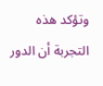وتؤكد هذه التجربة أن الدور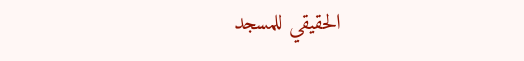الحقيقي للمسجد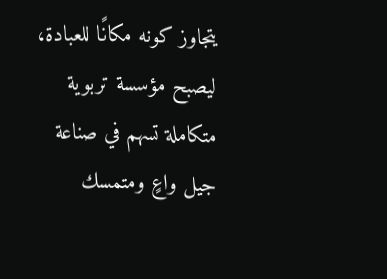يتجاوز كونه مكانًا للعبادة، ليصبح مؤسسة تربوية متكاملة تسهم في صناعة جيل واعٍ ومتمسك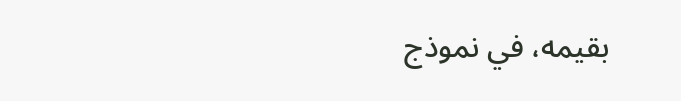بقيمه، في نموذج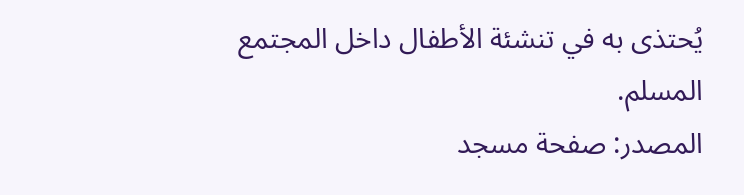يُحتذى به في تنشئة الأطفال داخل المجتمع المسلم.
المصدر: صفحة مسجد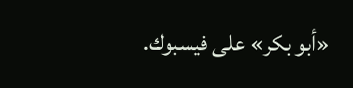«أبو بكر» على فيسبوك.